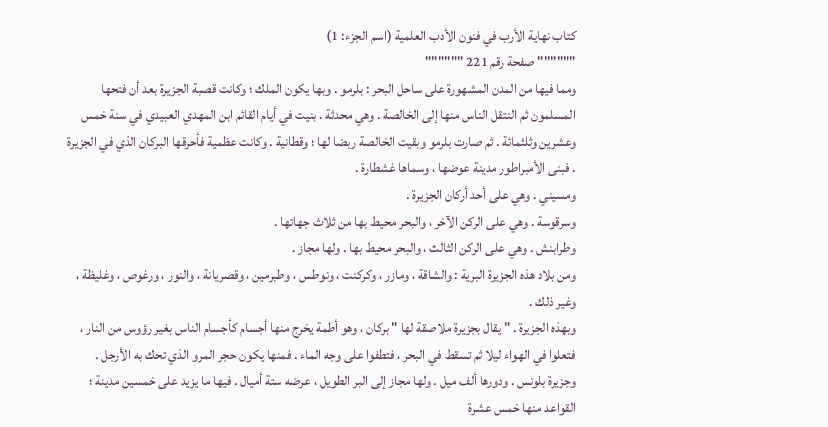كتاب نهاية الأرب في فنون الأدب العلمية (اسم الجزء: 1)
"""""" صفحة رقم 221 """"""
ومما فيها من المدن المشهورة على ساحل البحر : بلرمو . وبها يكون الملك ؛ وكانت قصبة الجزيرة بعد أن فتحها المسلمون ثم النتقل الناس منها إلى الخالصة . وهي محدثة . بنيت في أيام القائم ابن المهدي العبيدي في سنة خمس وعشرين وثلثمائة . ثم صارت بلرمو وبقيت الخالصة ربضا لها ؛ وقطانية . وكانت عظمية فأحرقها البركان الذي في الجزيرة . فبنى الأمبراطور مدينة عوضها ، وسماها غشطارة .
ومسيني . وهي على أحد أركان الجزيرة .
وسرقوسة . وهي على الركن الآخر ، والبحر محيط بها من ثلاث جهاتها .
وطرابنش . وهي على الركن الثالث ، والبحر محيط بها . ولها مجاز .
ومن بلاد هذه الجزيرة البرية : والشاقة ، ومازر ، وكركنت ، ونوطس ، وطبرمين ، وقصريانة ، والنور ، ورغوص ، وغليظة ، وغير ذلك .
وبهذه الجزيرة . " يقال بجزيرة ملاصقة لها " بركان ، وهو أطمة يخرج منها أجسام كأجسام الناس بغير رؤوس من النار ، فتعلوا في الهواء ليلا ثم تسقط في البحر ، فتطفوا على وجه الماء . فمنها يكون حجر المرو الذي تحك به الأرجل .
وجزيرة بلونس . ودورها ألف ميل . ولها مجاز إلى البر الطويل ، عرضه ستة أميال . فيها ما يزيد على خمسين مدينة ؛ القواعد منها خمس عشرة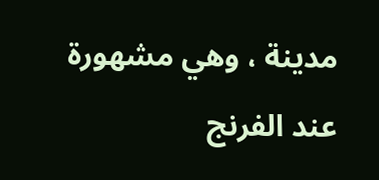مدينة ، وهي مشهورة عند الفرنج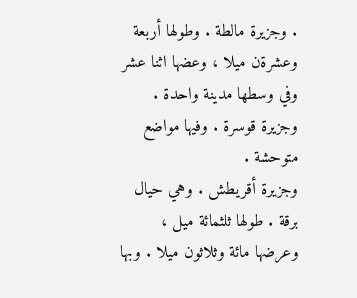. وجزيرة مالطة . وطولها أربعة وعشرةن ميلا ، وعضها اثنا عشر وفي وسطها مدينة واحدة .
وجزيرة قوسرة . وفيها مواضع متوحشة .
وجزيرة أقريطش . وهي حيال برقة . طولها ثلثمائة ميل ، وعرضها مائة وثلاثون ميلا . وبها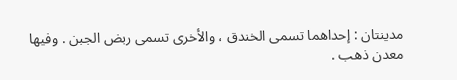مدينتان : إحداهما تسمى الخندق ، والأخرى تسمى ربض الجبن . وفيها معدن ذهب .